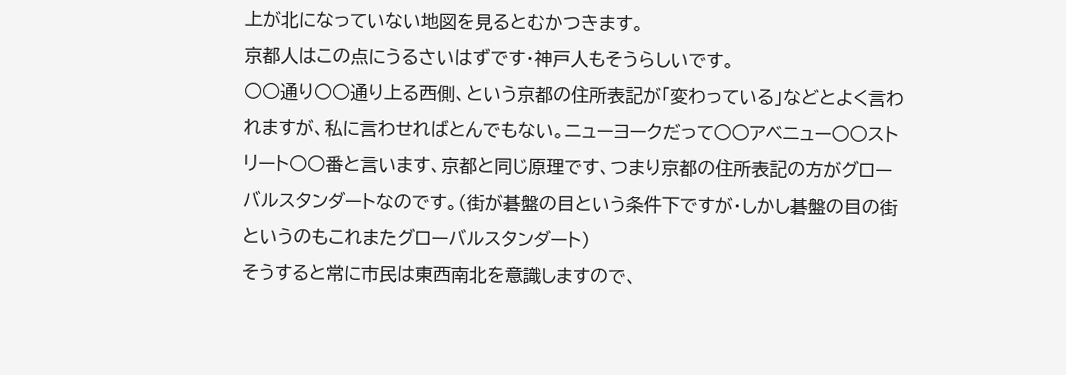上が北になっていない地図を見るとむかつきます。
京都人はこの点にうるさいはずです・神戸人もそうらしいです。
○○通り○○通り上る西側、という京都の住所表記が「変わっている」などとよく言われますが、私に言わせればとんでもない。ニューヨークだって○○アベニュー○○ストリート○○番と言います、京都と同じ原理です、つまり京都の住所表記の方がグローバルスタンダートなのです。(街が碁盤の目という条件下ですが・しかし碁盤の目の街というのもこれまたグローバルスタンダート)
そうすると常に市民は東西南北を意識しますので、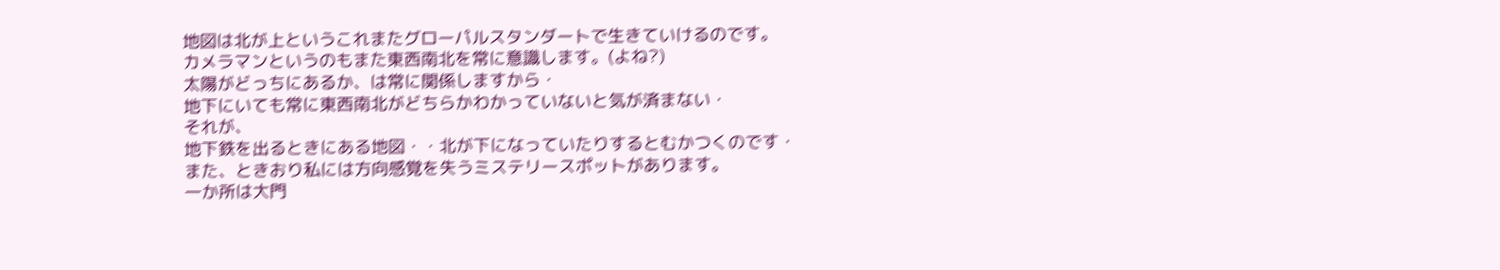地図は北が上というこれまたグローパルスタンダートで生きていけるのです。
カメラマンというのもまた東西南北を常に意識します。(よね?)
太陽がどっちにあるか、は常に関係しますから・
地下にいても常に東西南北がどちらかわかっていないと気が済まない・
それが、
地下鉄を出るときにある地図・・北が下になっていたりするとむかつくのです・
また、ときおり私には方向感覚を失うミステリースポットがあります。
一か所は大門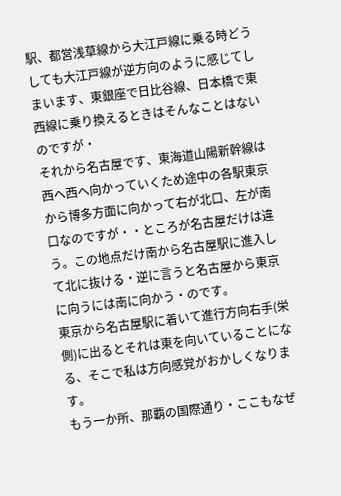駅、都営浅草線から大江戸線に乗る時どうしても大江戸線が逆方向のように感じてしまいます、東銀座で日比谷線、日本橋で東西線に乗り換えるときはそんなことはないのですが・
それから名古屋です、東海道山陽新幹線は西へ西へ向かっていくため途中の各駅東京から博多方面に向かって右が北口、左が南口なのですが・・ところが名古屋だけは違う。この地点だけ南から名古屋駅に進入して北に抜ける・逆に言うと名古屋から東京に向うには南に向かう・のです。
東京から名古屋駅に着いて進行方向右手(栄側)に出るとそれは東を向いていることになる、そこで私は方向感覚がおかしくなります。
もう一か所、那覇の国際通り・ここもなぜ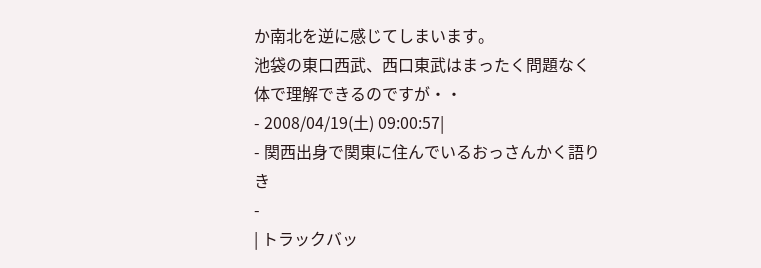か南北を逆に感じてしまいます。
池袋の東口西武、西口東武はまったく問題なく体で理解できるのですが・・
- 2008/04/19(土) 09:00:57|
- 関西出身で関東に住んでいるおっさんかく語りき
-
| トラックバッ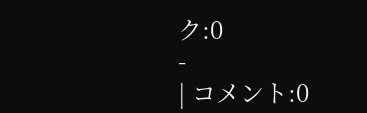ク:0
-
| コメント:0